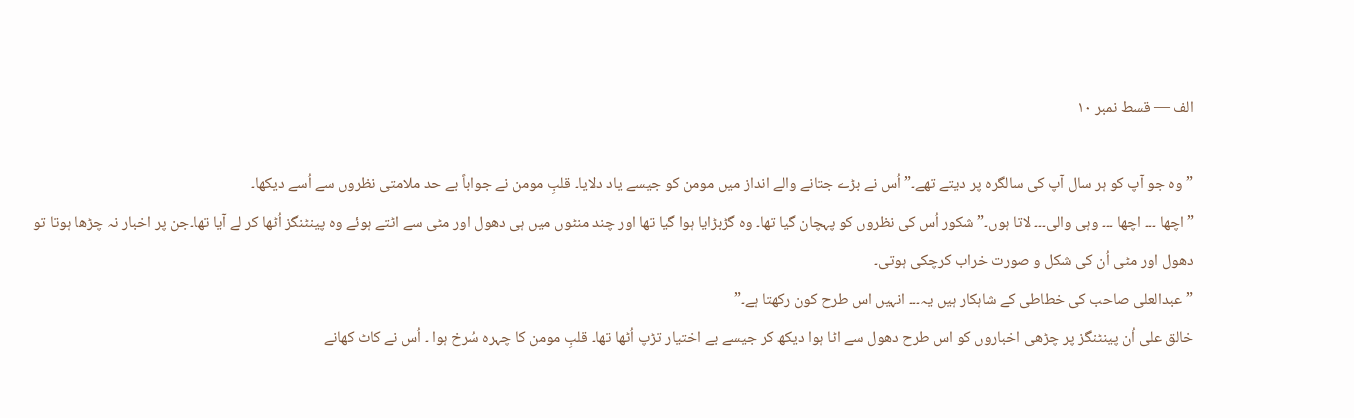الف — قسط نمبر ۱۰

”وہ جو آپ کو ہر سال آپ کی سالگرہ پر دیتے تھے۔” اُس نے بڑے جتانے والے انداز میں مومن کو جیسے یاد دلایا۔ قلبِ مومن نے جواباً بے حد ملامتی نظروں سے اُسے دیکھا۔
”اچھا ۔۔۔ اچھا ۔۔۔ وہی والی۔۔۔ لاتا ہوں۔” شکور اُس کی نظروں کو پہچان گیا تھا۔ وہ گڑبڑایا ہوا گیا تھا اور چند منٹوں میں ہی دھول اور مٹی سے اٹتے ہوئے وہ پینٹنگز اُٹھا کر لے آیا تھا۔جن پر اخبار نہ چڑھا ہوتا تو دھول اور مٹی اُن کی شکل و صورت خراب کرچکی ہوتی۔
”عبدالعلی صاحب کی خطاطی کے شاہکار ہیں یہ۔۔۔ انہیں اس طرح کون رکھتا ہے۔”
خالق علی اُن پینٹنگز پر چڑھی اخباروں کو اس طرح دھول سے اٹا ہوا دیکھ کر جیسے بے اختیار تڑپ اُٹھا تھا۔ قلبِ مومن کا چہرہ سُرخ ہوا ۔ اُس نے کاٹ کھانے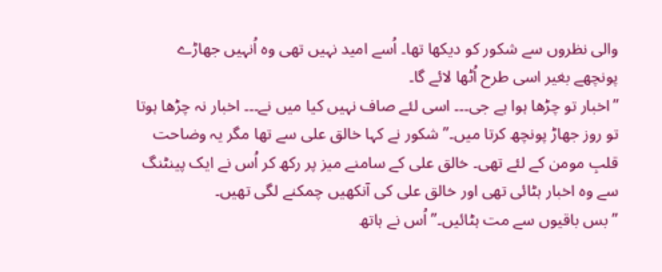والی نظروں سے شکور کو دیکھا تھا۔ اُسے امید نہیں تھی وہ اُنہیں جھاڑے پونچھے بغیر اسی طرح اُٹھا لائے گا۔
”اخبار تو چڑھا ہوا ہے جی۔۔۔ اسی لئے صاف نہیں کیا میں نے۔۔۔ اخبار نہ چڑھا ہوتا تو روز جھاڑ پونچھ کرتا میں۔” شکور نے کہا خالق علی سے تھا مگر یہ وضاحت قلبِ مومن کے لئے تھی۔ خالق علی کے سامنے میز پر رکھ کر اُس نے ایک پینٹنگ سے وہ اخبار ہٹائی تھی اور خالق علی کی آنکھیں چمکنے لگی تھیں۔
”بس باقیوں سے مت ہٹائیں۔” اُس نے ہاتھ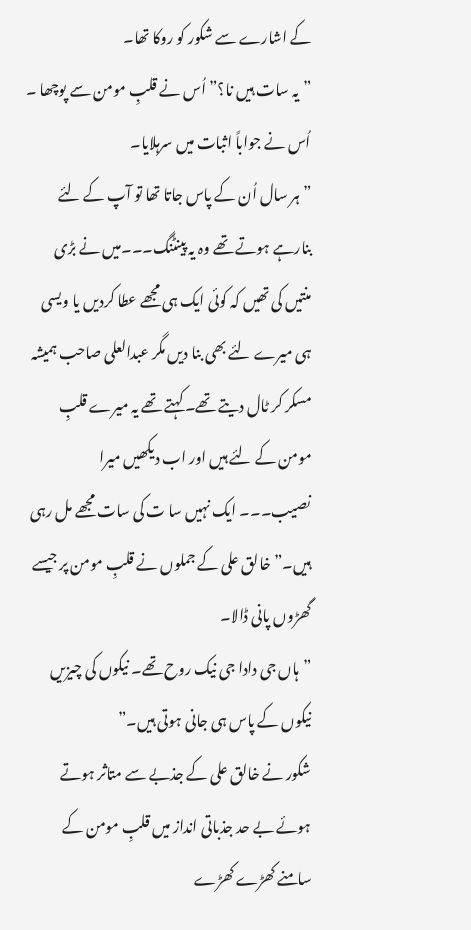کے اشارے سے شکور کو روکا تھا۔
”یہ سات ہیں نا؟” اُس نے قلبِ مومن سے پوچھا ۔ اُس نے جواباً اثبات میں سرہلایا۔
”ہر سال اُن کے پاس جاتا تھا تو آپ کے لئے بنارہے ہوتے تھے وہ یہ پینٹنگ۔۔۔میں نے بڑی منتیں کی تھیں کہ کوئی ایک ہی مجھے عطا کردیں یا ویسی ہی میرے لئے بھی بنا دیں مگر عبدالعلی صاحب ہمیشہ مسکر کر ٹال دیتے تھے۔ کہتے تھے یہ میرے قلبِ مومن کے لئے ہیں اور اب دیکھیں میرا نصیب۔۔۔ ایک نہیں سا ت کی سات مجھے مل رہی ہیں۔” خالق علی کے جملوں نے قلبِ مومن پر جیسے گھڑوں پانی ڈالا۔
”ہاں جی دادا جی نیک روح تھے۔ نیکوں کی چیزیں نیکوں کے پاس ہی جانی ہوتی ہیں۔”
شکور نے خالق علی کے جذبے سے متاثر ہوتے ہوئے بے حد جذباتی انداز میں قلبِ مومن کے سامنے کھڑے کھڑے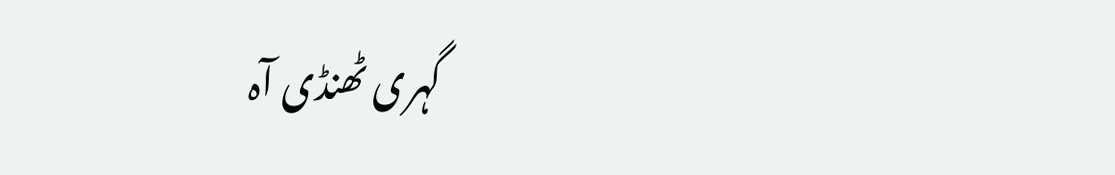گہری ٹھنڈی آہ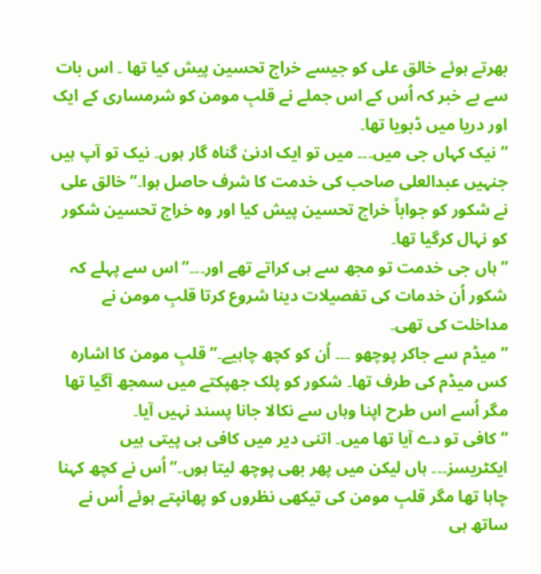بھرتے ہوئے خالق علی کو جیسے خراج تحسین پیش کیا تھا ۔ اس بات سے بے خبر کہ اُس کے اس جملے نے قلبِ مومن کو شرمساری کے ایک اور دریا میں ڈبویا تھا۔
”نیک کہاں جی میں۔۔۔ میں تو ایک ادنیٰ گناہ گار ہوں۔ نیک تو آپ ہیں جنہیں عبدالعلی صاحب کی خدمت کا شرف حاصل ہوا۔” خالق علی نے شکور کو جواباً خراج تحسین پیش کیا اور وہ خراج تحسین شکور کو نہال کرگیا تھا۔
”ہاں جی خدمت تو مجھ سے ہی کراتے تھے اور۔۔۔” اس سے پہلے کہ شکور اُن خدمات کی تفصیلات دینا شروع کرتا قلبِ مومن نے مداخلت کی تھی۔
”میڈم سے جاکر پوچھو ۔۔۔ اُن کو کچھ چاہیے۔” قلبِ مومن کا اشارہ کس میڈم کی طرف تھا۔ شکور کو پلک جھپکتے میں سمجھ آگیا تھا مگر اُسے اس طرح اپنا وہاں سے نکالا جانا پسند نہیں آیا۔
”کافی تو دے آیا تھا میں۔ اتنی دیر میں کافی ہی پیتی ہیں ایکٹریسز۔۔۔ ہاں لیکن میں پھر بھی پوچھ لیتا ہوں۔” اُس نے کچھ کہنا چاہا تھا مگر قلبِ مومن کی تیکھی نظروں کو پھانپتے ہوئے اُس نے ساتھ ہی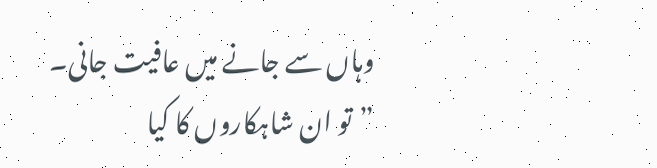وہاں سے جانے میں عافیت جانی۔
”تو ان شاہکاروں کا کیا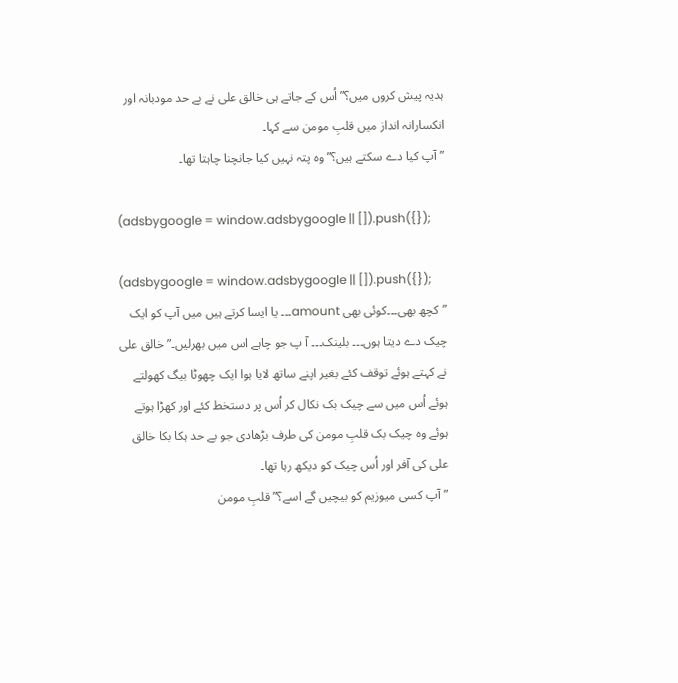ہدیہ پیش کروں میں؟” اُس کے جاتے ہی خالق علی نے بے حد مودبانہ اور انکسارانہ انداز میں قلبِ مومن سے کہا۔
”آپ کیا دے سکتے ہیں؟” وہ پتہ نہیں کیا جانچنا چاہتا تھا۔

(adsbygoogle = window.adsbygoogle || []).push({});

(adsbygoogle = window.adsbygoogle || []).push({});
”کچھ بھی۔۔۔کوئی بھی amount۔۔۔ یا ایسا کرتے ہیں میں آپ کو ایک چیک دے دیتا ہوں۔۔۔ بلینک۔۔۔ آ پ جو چاہے اس میں بھرلیں۔” خالق علی نے کہتے ہوئے توقف کئے بغیر اپنے ساتھ لایا ہوا ایک چھوٹا بیگ کھولتے ہوئے اُس میں سے چیک بک نکال کر اُس پر دستخط کئے اور کھڑا ہوتے ہوئے وہ چیک بک قلبِ مومن کی طرف بڑھادی جو بے حد ہکا بکا خالق علی کی آفر اور اُس چیک کو دیکھ رہا تھا۔
”آپ کسی میوزیم کو بیچیں گے اسے؟” قلبِ مومن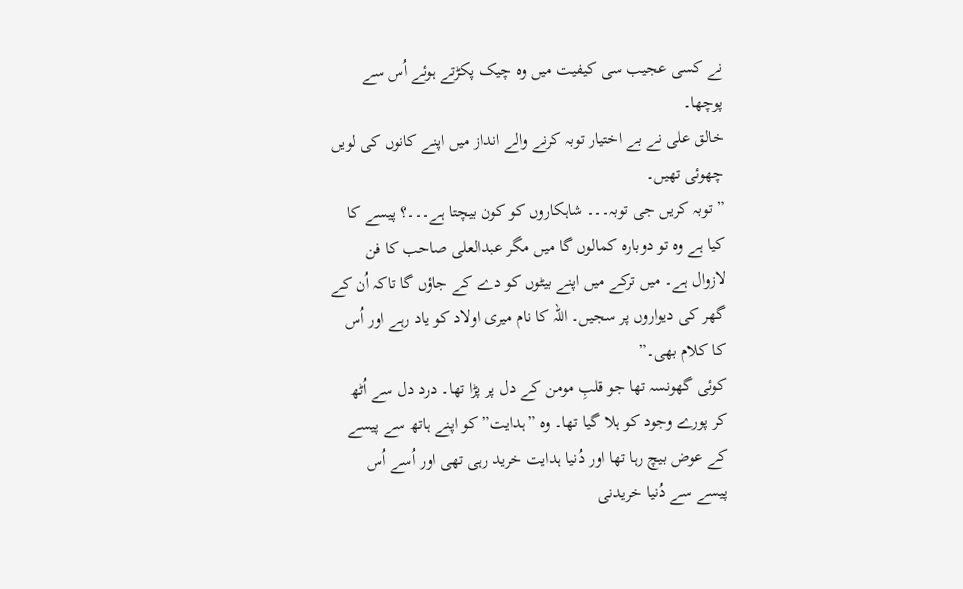نے کسی عجیب سی کیفیت میں وہ چیک پکڑتے ہوئے اُس سے پوچھا۔
خالق علی نے بے اختیار توبہ کرنے والے انداز میں اپنے کانوں کی لویں چھوئی تھیں۔
”توبہ کریں جی توبہ۔۔۔ شاہکاروں کو کون بیچتا ہے۔۔۔؟ پیسے کا کیا ہے وہ تو دوبارہ کمالوں گا میں مگر عبدالعلی صاحب کا فن لازوال ہے۔ میں ترکے میں اپنے بیٹوں کو دے کے جاؤں گا تاکہ اُن کے گھر کی دیواروں پر سجیں۔ اللہ کا نام میری اولاد کو یاد رہے اور اُس کا کلام بھی۔”
کوئی گھونسہ تھا جو قلبِ مومن کے دل پر پڑا تھا۔ درد دل سے اُٹھ کر پورے وجود کو ہلا گیا تھا۔ وہ ”ہدایت” کو اپنے ہاتھ سے پیسے کے عوض بیچ رہا تھا اور دُنیا ہدایت خرید رہی تھی اور اُسے اُس پیسے سے دُنیا خریدنی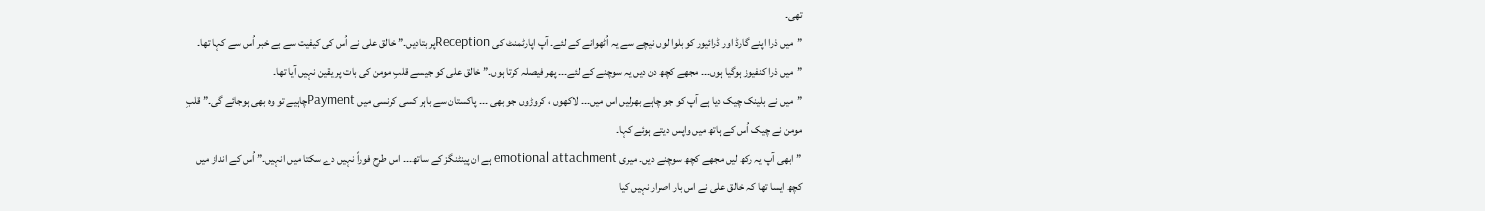تھی۔
”میں ذرا اپنے گارڈ اور ڈرائیور کو بلوا لوں نیچے سے یہ اُٹھوانے کے لئے۔ آپ اپارٹمنٹ کی Receptionپر بتادیں۔” خالق علی نے اُس کی کیفیت سے بے خبر اُس سے کہا تھا۔
”میں ذرا کنفیوز ہوگیا ہوں۔۔۔ مجھے کچھ دن دیں یہ سوچنے کے لئے۔۔۔ پھر فیصلہ کرتا ہوں۔” خالق علی کو جیسے قلبِ مومن کی بات پر یقین نہیں آیا تھا۔
”میں نے بلینک چیک دیا ہے آپ کو جو چاہے بھرلیں اس میں۔۔۔ لاکھوں ، کروڑوں جو بھی ۔۔۔ پاکستان سے باہر کسی کرنسی میں Paymentچاہیے تو وہ بھی ہوجائے گی۔” قلبِ مومن نے چیک اُس کے ہاتھ میں واپس دیتے ہوئے کہا۔
”ابھی آپ یہ رکھ لیں مجھے کچھ سوچنے دیں۔ میری emotional attachment ہے ان پینٹنگز کے ساتھ۔۔۔ اس طرح فوراً نہیں دے سکتا میں انہیں۔” اُس کے انداز میں کچھ ایسا تھا کہ خالق علی نے اس بار اصرار نہیں کیا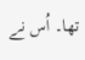تھا۔ اُس نے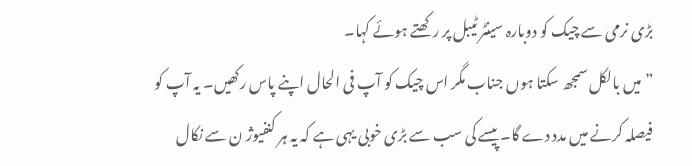بڑی نرمی سے چیک کو دوبارہ سینٹر ٹیبل پر رکھتے ہوئے کہا۔
”میں بالکل سمجھ سکتا ہوں جناب مگر اس چیک کو آپ فی الحال اپنے پاس رکھیں۔ یہ آپ کو فیصلہ کرنے میں مدد دے گا۔ پیسے کی سب سے بڑی خوبی یہی ہے کہ یہ ہر کنفیوژ ن سے نکال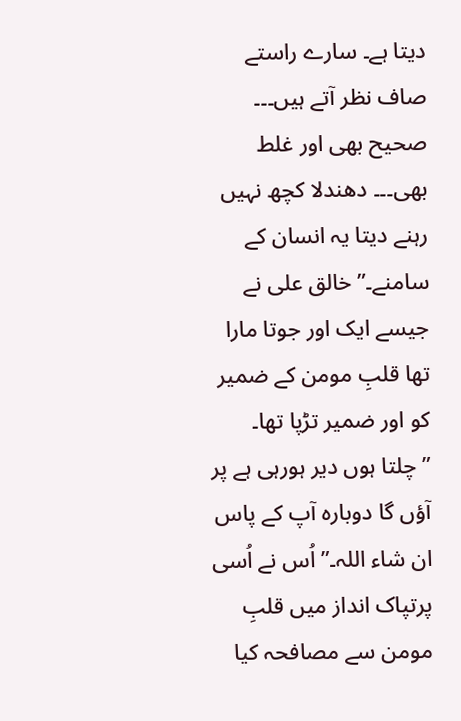دیتا ہے۔ سارے راستے صاف نظر آتے ہیں۔۔۔ صحیح بھی اور غلط بھی۔۔۔ دھندلا کچھ نہیں رہنے دیتا یہ انسان کے سامنے۔” خالق علی نے جیسے ایک اور جوتا مارا تھا قلبِ مومن کے ضمیر کو اور ضمیر تڑپا تھا۔
”چلتا ہوں دیر ہورہی ہے پر آؤں گا دوبارہ آپ کے پاس ان شاء اللہ۔” اُس نے اُسی پرتپاک انداز میں قلبِ مومن سے مصافحہ کیا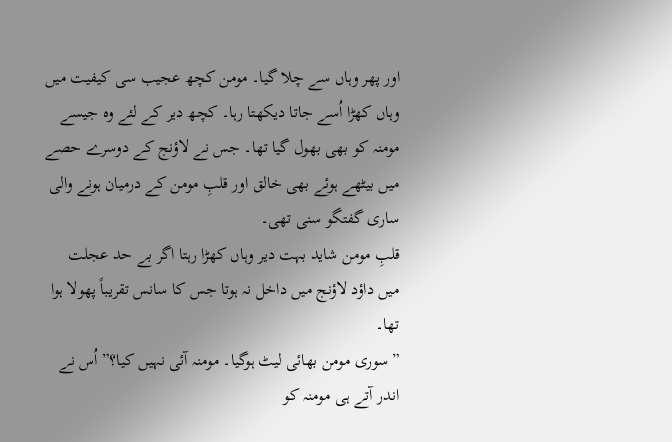اور پھر وہاں سے چلا گیا۔ مومن کچھ عجیب سی کیفیت میں وہاں کھڑا اُسے جاتا دیکھتا رہا۔ کچھ دیر کے لئے وہ جیسے مومنہ کو بھی بھول گیا تھا۔ جس نے لاؤنج کے دوسرے حصے میں بیٹھے ہوئے بھی خالق اور قلبِ مومن کے درمیان ہونے والی ساری گفتگو سنی تھی۔
قلبِ مومن شاید بہت دیر وہاں کھڑا رہتا اگر بے حد عجلت میں داؤد لاؤنج میں داخل نہ ہوتا جس کا سانس تقریباً پھولا ہوا تھا۔
”سوری مومن بھائی لیٹ ہوگیا۔ مومنہ آئی نہیں کیا؟” اُس نے اندر آتے ہی مومنہ کو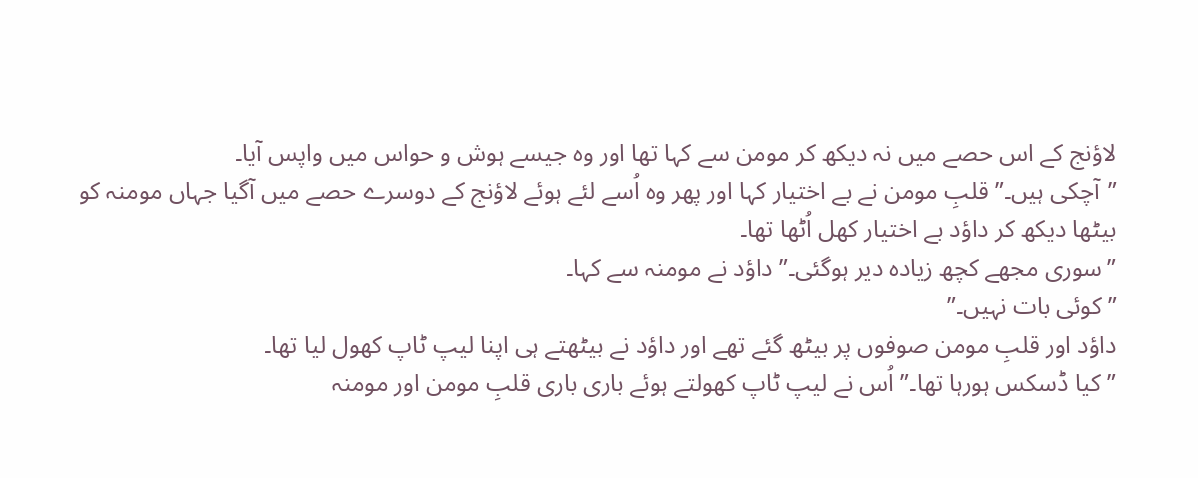لاؤنج کے اس حصے میں نہ دیکھ کر مومن سے کہا تھا اور وہ جیسے ہوش و حواس میں واپس آیا۔
”آچکی ہیں۔” قلبِ مومن نے بے اختیار کہا اور پھر وہ اُسے لئے ہوئے لاؤنج کے دوسرے حصے میں آگیا جہاں مومنہ کو بیٹھا دیکھ کر داؤد بے اختیار کھل اُٹھا تھا۔
”سوری مجھے کچھ زیادہ دیر ہوگئی۔” داؤد نے مومنہ سے کہا۔
”کوئی بات نہیں۔”
داؤد اور قلبِ مومن صوفوں پر بیٹھ گئے تھے اور داؤد نے بیٹھتے ہی اپنا لیپ ٹاپ کھول لیا تھا۔
”کیا ڈسکس ہورہا تھا۔” اُس نے لیپ ٹاپ کھولتے ہوئے باری باری قلبِ مومن اور مومنہ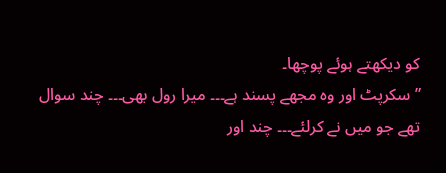کو دیکھتے ہوئے پوچھا۔
”سکرپٹ اور وہ مجھے پسند ہے۔۔۔ میرا رول بھی۔۔۔ چند سوال تھے جو میں نے کرلئے۔۔۔ چند اور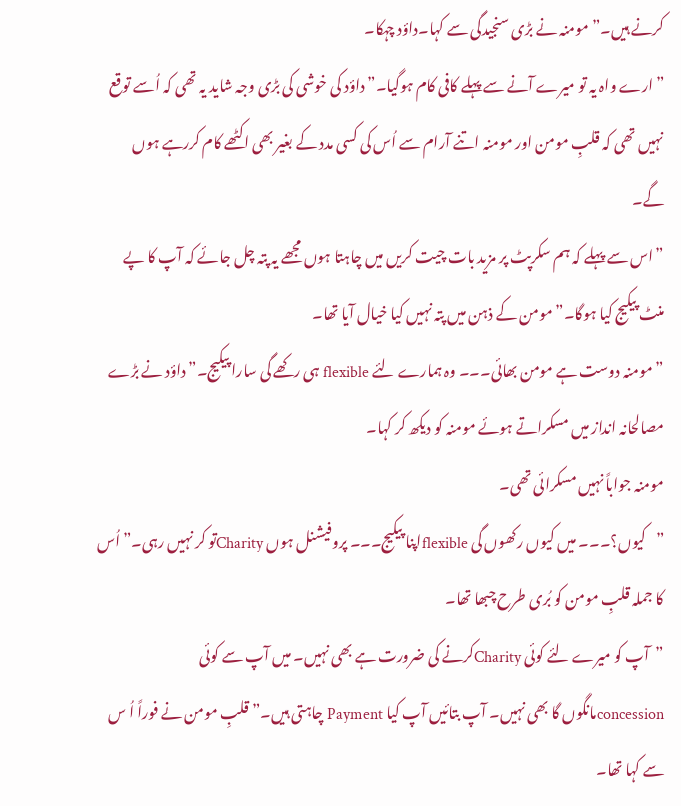کرنے ہیں۔” مومنہ نے بڑی سنجیدگی سے کہا۔داؤد چہکا۔
”ارے واہ یہ تو میرے آنے سے پہلے کافی کام ہوگیا۔” داؤد کی خوشی کی بڑی وجہ شاید یہ تھی کہ اُسے توقع نہیں تھی کہ قلبِ مومن اور مومنہ اتنے آرام سے اُس کی کسی مدد کے بغیر بھی اکٹھے کام کررہے ہوں گے۔
”اس سے پہلے کہ ہم سکرپٹ پر مزید بات چیت کریں میں چاہتا ہوں مجھے یہ پتہ چل جائے کہ آپ کا پے منٹ پیکیج کیا ہوگا۔” مومن کے ذہن میں پتہ نہیں کیا خیال آیا تھا۔
”مومنہ دوست ہے مومن بھائی۔۔۔ وہ ہمارے لئے flexible ہی رکھے گی سارا پیکیج۔” داؤد نے بڑے مصالحانہ انداز میں مسکراتے ہوئے مومنہ کو دیکھ کر کہا۔
مومنہ جواباً نہیں مسکرائی تھی۔
”کیوں؟۔۔۔ میں کیوں رکھوں گی flexibleاپنا پیکیج۔۔۔ پروفیشنل ہوں Charityتو کر نہیں رہی۔” اُس کا جملہ قلبِ مومن کو بُری طرح چبھا تھا۔
”آپ کو میرے لئے کوئی Charityکرنے کی ضرورت ہے بھی نہیں۔ میں آپ سے کوئی concessionمانگوں گا بھی نہیں۔ آپ بتائیں آپ کیا Payment چاہتی ہیں۔” قلبِ مومن نے فوراً اُ س سے کہا تھا۔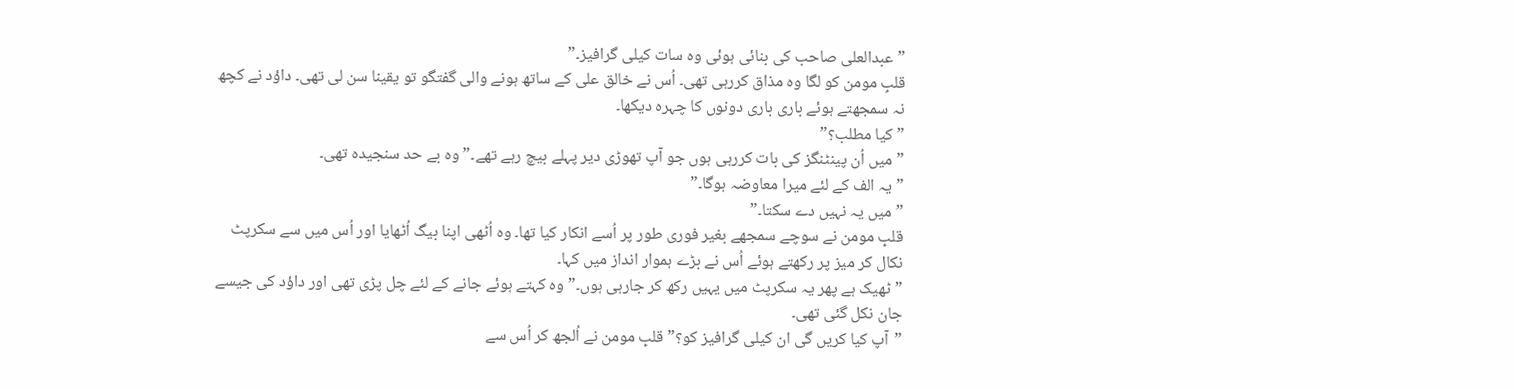”عبدالعلی صاحب کی بنائی ہوئی وہ سات کیلی گرافیز۔”
قلبِ مومن کو لگا وہ مذاق کررہی تھی۔ اُس نے خالق علی کے ساتھ ہونے والی گفتگو تو یقینا سن لی تھی۔ داؤد نے کچھ نہ سمجھتے ہوئے باری باری دونوں کا چہرہ دیکھا۔
”کیا مطلب؟”
”میں اُن پینٹنگز کی بات کررہی ہوں جو آپ تھوڑی دیر پہلے بیچ رہے تھے۔” وہ بے حد سنجیدہ تھی۔
”یہ الف کے لئے میرا معاوضہ ہوگا۔”
”میں یہ نہیں دے سکتا۔”
قلبِ مومن نے سوچے سمجھے بغیر فوری طور پر اُسے انکار کیا تھا۔ وہ اُٹھی اپنا بیگ اُٹھایا اور اُس میں سے سکرپٹ نکال کر میز پر رکھتے ہوئے اُس نے بڑے ہموار انداز میں کہا۔
”ٹھیک ہے پھر یہ سکرپٹ میں یہیں رکھ کر جارہی ہوں۔” وہ کہتے ہوئے جانے کے لئے چل پڑی تھی اور داؤد کی جیسے جان نکل گئی تھی۔
”آپ کیا کریں گی ان کیلی گرافیز کو؟” قلبِ مومن نے اُلجھ کر اُس سے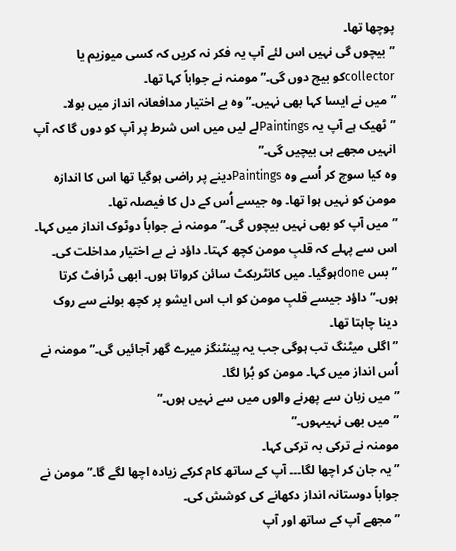پوچھا تھا۔
”بیچوں گی نہیں اس لئے آپ یہ فکر نہ کریں کہ کسی میوزیم یا collectorکو بیچ دوں گی۔” مومنہ نے جواباً کہا تھا۔
”میں نے ایسا کہا بھی نہیں۔” وہ بے اختیار مدافعانہ انداز میں بولا۔
”ٹھیک ہے آپ یہ Paintingsلے لیں میں اس شرط پر آپ کو دوں گا کہ آپ انہیں مجھے ہی بیچیں گی۔”
وہ کیا سوچ کر اُسے وہ Paintingsدینے پر راضی ہوگیا تھا اس کا اندازہ مومن کو نہیں ہوا تھا۔ وہ جیسے اُس کے دل کا فیصلہ تھا۔
”میں آپ کو بھی نہیں بیچوں گی۔” مومنہ نے جواباً دوٹوک انداز میں کہا۔ اس سے پہلے کہ قلبِ مومن کچھ کہتا۔ داؤد نے بے اختیار مداخلت کی۔
”بس doneہوگیا۔ میں کانٹریکٹ سائن کرواتا ہوں۔ ابھی ڈرافٹ کرتا ہوں۔” داؤد جیسے قلبِ مومن کو اب اس ایشو پر کچھ بولنے سے روک دینا چاہتا تھا۔
”اگلی میٹنگ تب ہوگی جب یہ پینٹنگز میرے گھر آجائیں گی۔” مومنہ نے اُس انداز میں کہا۔ مومن کو بُرا لگا۔
”میں زبان سے پھرنے والوں میں سے نہیں ہوں۔”
”میں بھی نہیںہوں۔”
مومنہ نے ترکی بہ ترکی کہا۔
”یہ جان کر اچھا لگا۔۔۔ آپ کے ساتھ کام کرکے زیادہ اچھا لگے گا۔” مومن نے جواباً دوستانہ انداز دکھانے کی کوشش کی۔
”مجھے آپ کے ساتھ اور آپ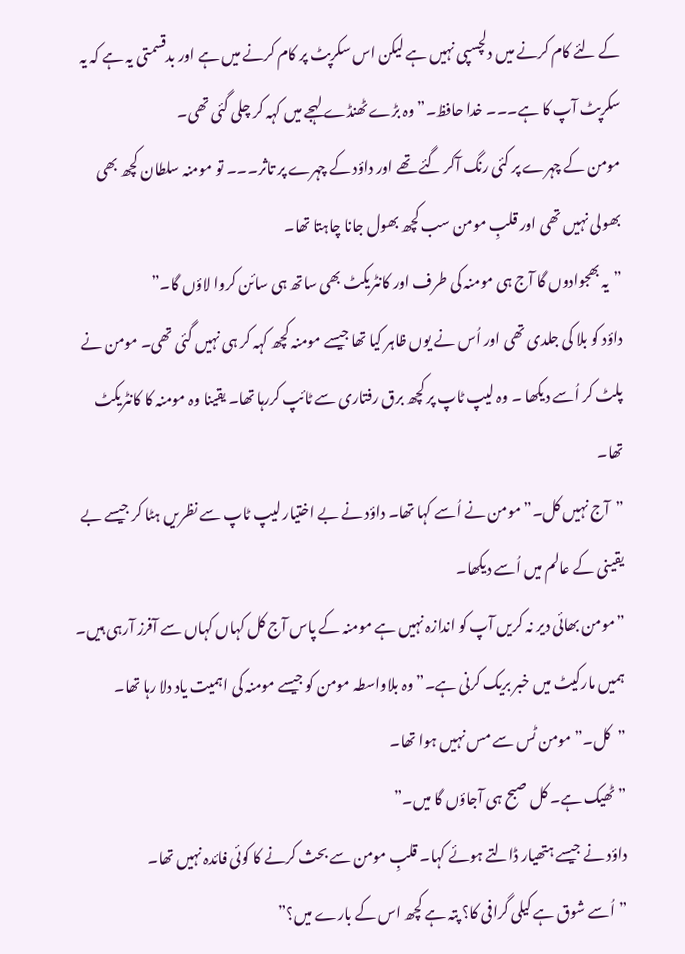کے لئے کام کرنے میں دلچسپی نہیں ہے لیکن اس سکرپٹ پر کام کرنے میں ہے اور بدقسمتی یہ ہے کہ یہ سکرپٹ آپ کا ہے۔۔۔ خدا حافظ۔” وہ بڑے ٹھنڈے لہجے میں کہہ کر چلی گئی تھی۔
مومن کے چہرے پر کئی رنگ آکر گئے تھے اور داؤد کے چہرے پر تاثر۔۔۔ تو مومنہ سلطان کچھ بھی بھولی نہیں تھی اور قلبِ مومن سب کچھ بھول جانا چاہتا تھا۔
”یہ بھجوادوں گا آج ہی مومنہ کی طرف اور کانٹریکٹ بھی ساتھ ہی سائن کروا لاؤں گا۔”
داؤد کو بلا کی جلدی تھی اور اُس نے یوں ظاہر کیا تھا جیسے مومنہ کچھ کہہ کر ہی نہیں گئی تھی۔ مومن نے پلٹ کر اُسے دیکھا ۔ وہ لیپ ٹاپ پر کچھ برق رفتاری سے ٹائپ کررہا تھا۔ یقینا وہ مومنہ کا کانٹریکٹ تھا۔
”آج نہیں کل۔” مومن نے اُسے کہا تھا۔ داؤد نے بے اختیار لیپ ٹاپ سے نظریں ہٹا کر جیسے بے یقینی کے عالم میں اُسے دیکھا۔
”مومن بھائی دیر نہ کریں آپ کو اندازہ نہیں ہے مومنہ کے پاس آج کل کہاں کہاں سے آفرز آرہی ہیں۔ ہمیں مارکیٹ میں خبر بریک کرنی ہے۔” وہ بلاواسطہ مومن کو جیسے مومنہ کی اہمیت یاد دلا رہا تھا۔
”کل۔” مومن ٹس سے مس نہیں ہوا تھا۔
”ٹھیک ہے۔ کل صبح ہی آجاؤں گا میں۔”
داؤد نے جیسے ہتھیار ڈالتے ہوئے کہا۔ قلبِ مومن سے بحث کرنے کا کوئی فائدہ نہیں تھا۔
”اُسے شوق ہے کیلی گرافی کا؟ پتہ ہے کچھ اس کے بارے میں؟”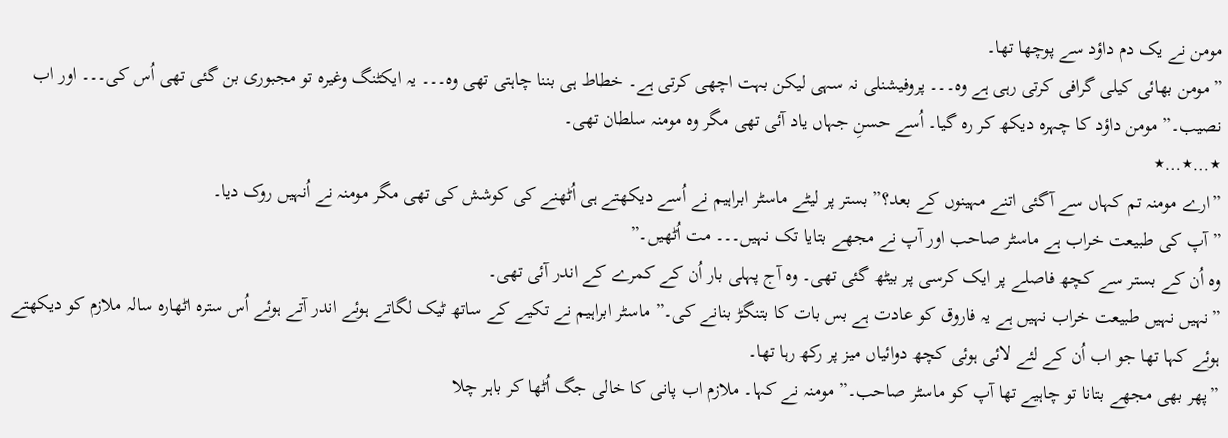مومن نے یک دم داؤد سے پوچھا تھا۔
”مومن بھائی کیلی گرافی کرتی رہی ہے وہ۔۔۔ پروفیشنلی نہ سہی لیکن بہت اچھی کرتی ہے۔ خطاط ہی بننا چاہتی تھی وہ۔۔۔ یہ ایکٹنگ وغیرہ تو مجبوری بن گئی تھی اُس کی۔۔۔ اور اب نصیب۔” مومن داؤد کا چہرہ دیکھ کر رہ گیا۔ اُسے حسنِ جہاں یاد آئی تھی مگر وہ مومنہ سلطان تھی۔
٭…٭…٭
”ارے مومنہ تم کہاں سے آگئی اتنے مہینوں کے بعد؟” بستر پر لیٹے ماسٹر ابراہیم نے اُسے دیکھتے ہی اُٹھنے کی کوشش کی تھی مگر مومنہ نے اُنہیں روک دیا۔
”آپ کی طبیعت خراب ہے ماسٹر صاحب اور آپ نے مجھے بتایا تک نہیں۔۔۔ مت اُٹھیں۔”
وہ اُن کے بستر سے کچھ فاصلے پر ایک کرسی پر بیٹھ گئی تھی۔ وہ آج پہلی بار اُن کے کمرے کے اندر آئی تھی۔
”نہیں نہیں طبیعت خراب نہیں ہے یہ فاروق کو عادت ہے بس بات کا بتنگڑ بنانے کی۔” ماسٹر ابراہیم نے تکیے کے ساتھ ٹیک لگاتے ہوئے اندر آتے ہوئے اُس سترہ اٹھارہ سالہ ملازم کو دیکھتے ہوئے کہا تھا جو اب اُن کے لئے لائی ہوئی کچھ دوائیاں میز پر رکھ رہا تھا۔
”پھر بھی مجھے بتانا تو چاہیے تھا آپ کو ماسٹر صاحب۔” مومنہ نے کہا۔ ملازم اب پانی کا خالی جگ اُٹھا کر باہر چلا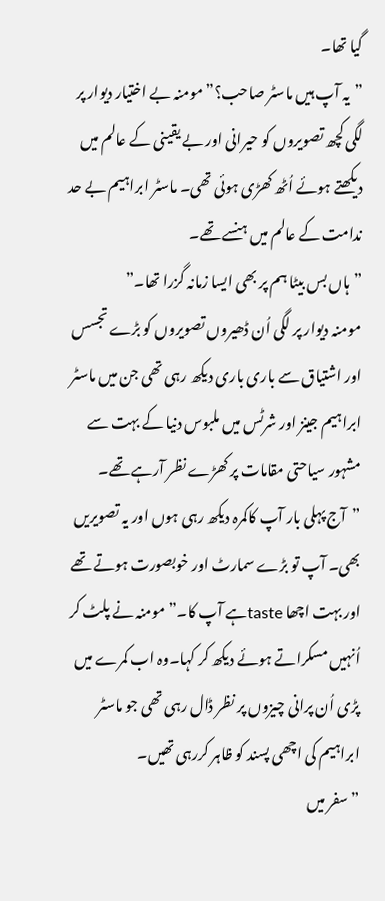گیا تھا۔
”یہ آپ ہیں ماسٹر صاحب؟” مومنہ بے اختیار دیوار پر لگی کچھ تصویروں کو حیرانی اور بے یقینی کے عالم میں دیکھتے ہوئے اُٹھ کھڑی ہوئی تھی۔ ماسٹر ابراہیم بے حد ندامت کے عالم میں ہنسے تھے۔
”ہاں بس بیٹا ہم پر بھی ایسا زمانہ گزرا تھا۔”
مومنہ دیوار پر لگی اُن ڈھیروں تصویروں کو بڑے تجسس اور اشتیاق سے باری باری دیکھ رہی تھی جن میں ماسٹر ابراہیم جینز اور شرٹس میں ملبوس دنیا کے بہت سے مشہور سیاحتی مقامات پر کھڑے نظر آرہے تھے۔
”آج پہلی بار آپ کاکمرہ دیکھ رہی ہوں اور یہ تصویریں بھی۔ آپ تو بڑے سمارٹ اور خوبصورت ہوتے تھے اور بہت اچھا tasteہے آپ کا۔”مومنہ نے پلٹ کر اُنہیں مسکراتے ہوئے دیکھ کر کہا۔وہ اب کمرے میں پڑی اُن پرانی چیزوں پر نظر ڈال رہی تھی جو ماسٹر ابراہیم کی اچھی پسند کو ظاہر کررہی تھیں۔
”سفر میں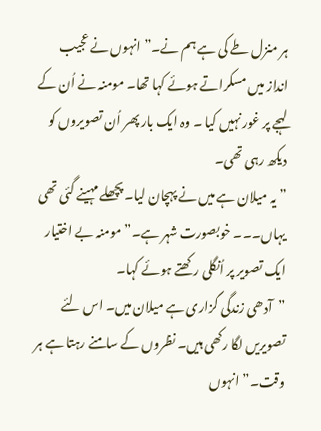ہر منزل طے کی ہے ہم نے۔” انہوں نے عجیب انداز میں مسکراتے ہوئے کہا تھا۔ مومنہ نے اُن کے لہجے پر غور نہیں کیا ۔ وہ ایک بار پھر اُن تصویروں کو دیکھ رہی تھی۔
”یہ میلان ہے میں نے پہچان لیا۔ پچھلے مہینے گئی تھی یہاں۔۔۔ خوبصورت شہر ہے۔” مومنہ بے اختیار ایک تصویر پر اُنگلی رکھتے ہوئے کہا۔
”آدھی زندگی گزاری ہے میلان میں۔ اس لئے تصویریں لگا رکھی ہیں۔ نظروں کے سامنے رہتا ہے ہر وقت۔” انہوں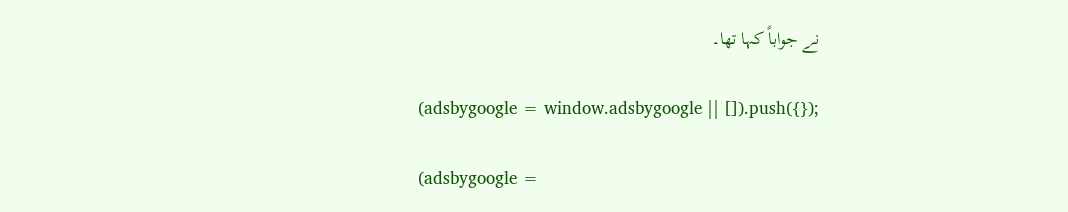نے جواباً کہا تھا۔

(adsbygoogle = window.adsbygoogle || []).push({});

(adsbygoogle =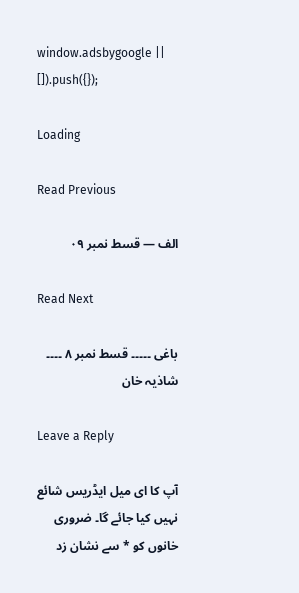window.adsbygoogle || []).push({});

Loading

Read Previous

الف — قسط نمبر ۰۹

Read Next

باغی ۔۔۔۔۔ قسط نمبر ۸ ۔۔۔۔ شاذیہ خان

Leave a Reply

آپ کا ای میل ایڈریس شائع نہیں کیا جائے گا۔ ضروری خانوں کو * سے نشان زد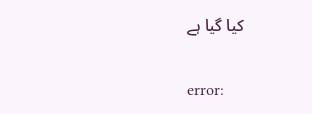کیا گیا ہے

error: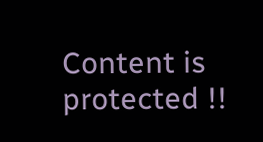Content is protected !!